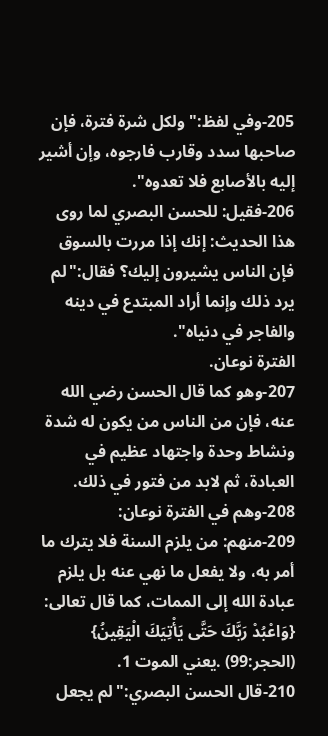205-وفي لفظ:"ولكل شرة فترة، فإن صاحبها سدد وقارب فارجوه، وإن أشير إليه بالأصابع فلا تعدوه".
206-فقيل: للحسن البصري لما روى هذا الحديث: إنك إذا مررت بالسوق فإن الناس يشيرون إليك؟ فقال:"لم يرد ذلك وإنما أراد المبتدع في دينه والفاجر في دنياه".
الفترة نوعان.
207-وهو كما قال الحسن رضي الله عنه، فإن من الناس من يكون له شدة ونشاط وحدة واجتهاد عظيم في العبادة، ثم لابد من فتور في ذلك.
208-وهم في الفترة نوعان:
209-منهم: من يلزم السنة فلا يترك ما أمر به، ولا يفعل ما نهي عنه بل يلزم عبادة الله إلى الممات، كما قال تعالى: {وَاعْبُدْ رَبَّكَ حَتَّى يَأْتِيَكَ الْيَقِينُ} (الحجر:99) .يعني الموت 1.
210-قال الحسن البصري:"لم يجعل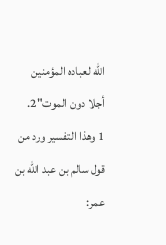الله لعباده المؤمنين أجلا دون الموت"2.
1 وهذا التفسير ورد من قول سالم بن عبد الله بن عمر: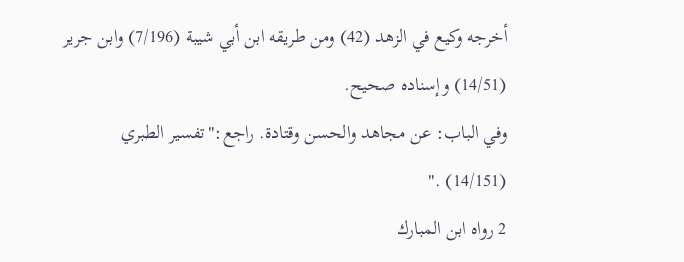أخرجه وكيع في الزهد (42) ومن طريقه ابن أبي شيبة (7/196) وابن جرير (14/51) وإسناده صحيح.
وفي الباب: عن مجاهد والحسن وقتادة. راجع:"تفسير الطبري (14/151) ."
2 رواه ابن المبارك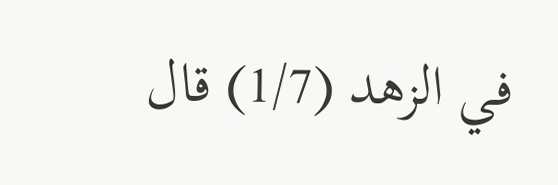في الزهد (1/7) قال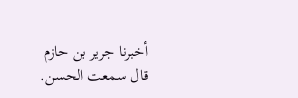أخبرنا جرير بن حازم قال سمعت الحسن.